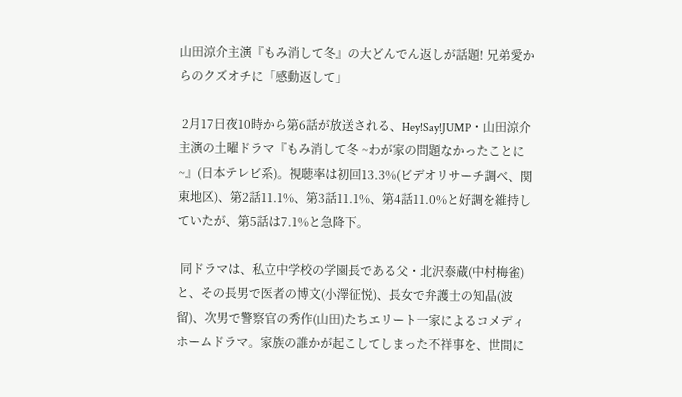山田涼介主演『もみ消して冬』の大どんでん返しが話題! 兄弟愛からのクズオチに「感動返して」

 2月17日夜10時から第6話が放送される、Hey!Say!JUMP・山田涼介主演の土曜ドラマ『もみ消して冬 ~わが家の問題なかったことに~』(日本テレビ系)。視聴率は初回13.3%(ビデオリサーチ調べ、関東地区)、第2話11.1%、第3話11.1%、第4話11.0%と好調を維持していたが、第5話は7.1%と急降下。

 同ドラマは、私立中学校の学園長である父・北沢泰蔵(中村梅雀)と、その長男で医者の博文(小澤征悦)、長女で弁護士の知晶(波留)、次男で警察官の秀作(山田)たちエリート一家によるコメディホームドラマ。家族の誰かが起こしてしまった不祥事を、世間に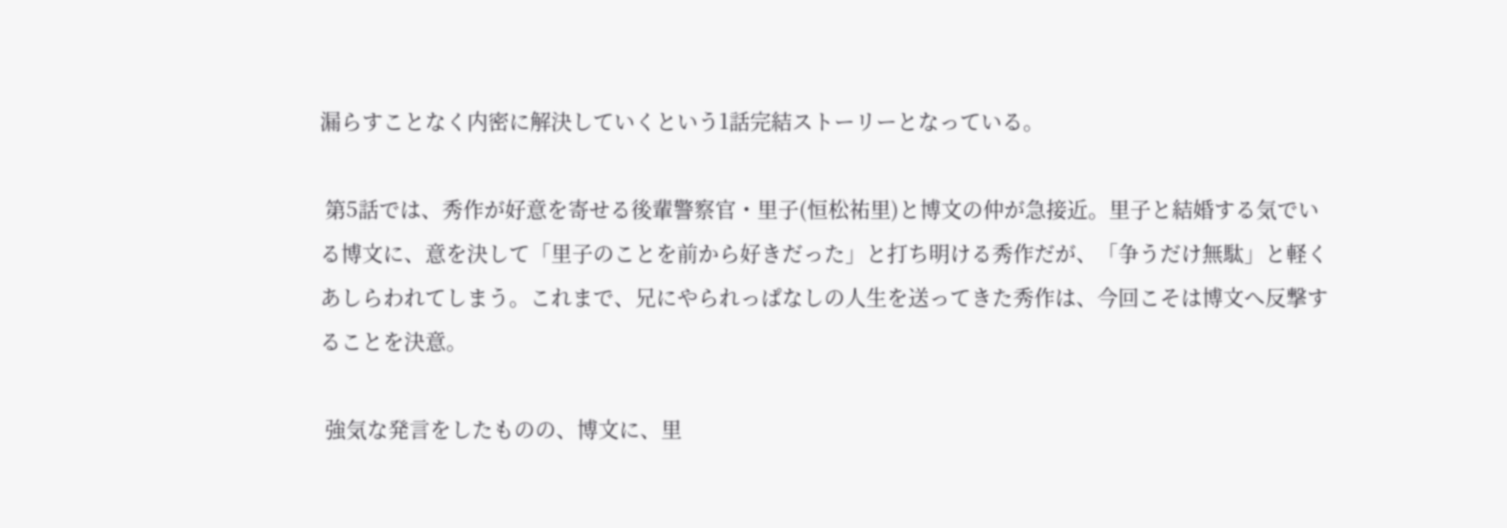漏らすことなく内密に解決していくという1話完結ストーリーとなっている。

 第5話では、秀作が好意を寄せる後輩警察官・里子(恒松祐里)と博文の仲が急接近。里子と結婚する気でいる博文に、意を決して「里子のことを前から好きだった」と打ち明ける秀作だが、「争うだけ無駄」と軽くあしらわれてしまう。これまで、兄にやられっぱなしの人生を送ってきた秀作は、今回こそは博文へ反撃することを決意。

 強気な発言をしたものの、博文に、里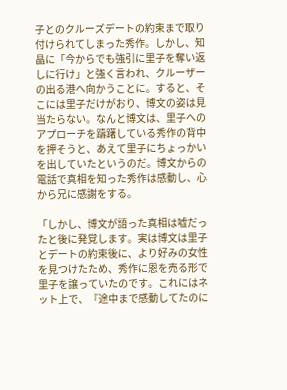子とのクルーズデートの約束まで取り付けられてしまった秀作。しかし、知晶に「今からでも強引に里子を奪い返しに行け」と強く言われ、クルーザーの出る港へ向かうことに。すると、そこには里子だけがおり、博文の姿は見当たらない。なんと博文は、里子へのアプローチを躊躇している秀作の背中を押そうと、あえて里子にちょっかいを出していたというのだ。博文からの電話で真相を知った秀作は感動し、心から兄に感謝をする。

「しかし、博文が語った真相は嘘だったと後に発覚します。実は博文は里子とデートの約束後に、より好みの女性を見つけたため、秀作に恩を売る形で里子を譲っていたのです。これにはネット上で、『途中まで感動してたのに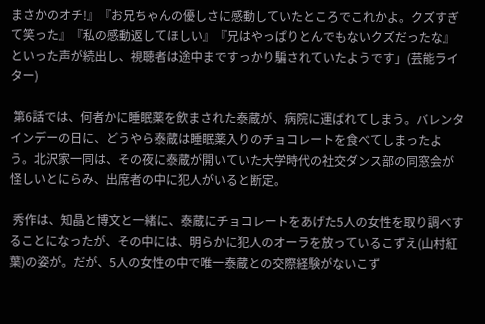まさかのオチ!』『お兄ちゃんの優しさに感動していたところでこれかよ。クズすぎて笑った』『私の感動返してほしい』『兄はやっぱりとんでもないクズだったな』といった声が続出し、視聴者は途中まですっかり騙されていたようです」(芸能ライター)

 第6話では、何者かに睡眠薬を飲まされた泰蔵が、病院に運ばれてしまう。バレンタインデーの日に、どうやら泰蔵は睡眠薬入りのチョコレートを食べてしまったよう。北沢家一同は、その夜に泰蔵が開いていた大学時代の社交ダンス部の同窓会が怪しいとにらみ、出席者の中に犯人がいると断定。

 秀作は、知晶と博文と一緒に、泰蔵にチョコレートをあげた5人の女性を取り調べすることになったが、その中には、明らかに犯人のオーラを放っているこずえ(山村紅葉)の姿が。だが、5人の女性の中で唯一泰蔵との交際経験がないこず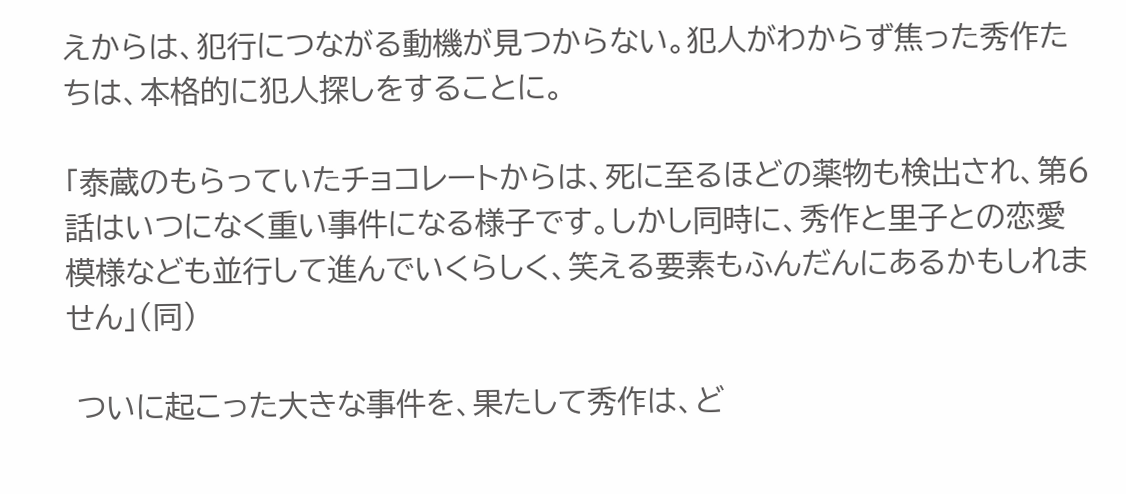えからは、犯行につながる動機が見つからない。犯人がわからず焦った秀作たちは、本格的に犯人探しをすることに。

「泰蔵のもらっていたチョコレートからは、死に至るほどの薬物も検出され、第6話はいつになく重い事件になる様子です。しかし同時に、秀作と里子との恋愛模様なども並行して進んでいくらしく、笑える要素もふんだんにあるかもしれません」(同)

 ついに起こった大きな事件を、果たして秀作は、ど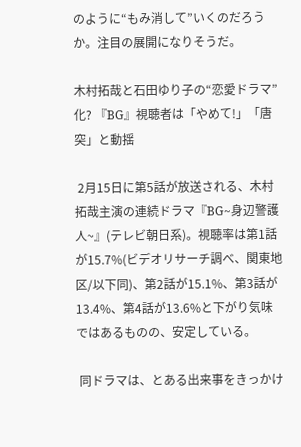のように“もみ消して”いくのだろうか。注目の展開になりそうだ。

木村拓哉と石田ゆり子の“恋愛ドラマ”化? 『BG』視聴者は「やめて!」「唐突」と動揺

 2月15日に第5話が放送される、木村拓哉主演の連続ドラマ『BG~身辺警護人~』(テレビ朝日系)。視聴率は第1話が15.7%(ビデオリサーチ調べ、関東地区/以下同)、第2話が15.1%、第3話が13.4%、第4話が13.6%と下がり気味ではあるものの、安定している。

 同ドラマは、とある出来事をきっかけ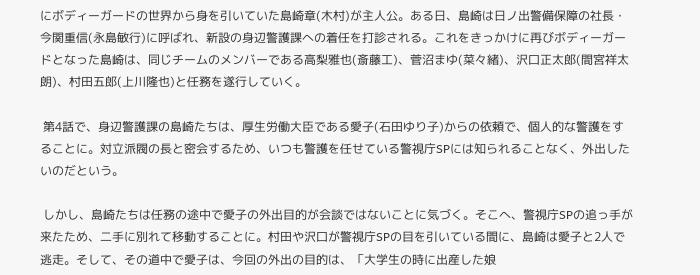にボディーガードの世界から身を引いていた島崎章(木村)が主人公。ある日、島崎は日ノ出警備保障の社長・今関重信(永島敏行)に呼ばれ、新設の身辺警護課への着任を打診される。これをきっかけに再びボディーガードとなった島崎は、同じチームのメンバーである高梨雅也(斎藤工)、菅沼まゆ(菜々緒)、沢口正太郎(間宮祥太朗)、村田五郎(上川隆也)と任務を遂行していく。

 第4話で、身辺警護課の島崎たちは、厚生労働大臣である愛子(石田ゆり子)からの依頼で、個人的な警護をすることに。対立派閥の長と密会するため、いつも警護を任せている警視庁SPには知られることなく、外出したいのだという。

 しかし、島崎たちは任務の途中で愛子の外出目的が会談ではないことに気づく。そこへ、警視庁SPの追っ手が来たため、二手に別れて移動することに。村田や沢口が警視庁SPの目を引いている間に、島崎は愛子と2人で逃走。そして、その道中で愛子は、今回の外出の目的は、「大学生の時に出産した娘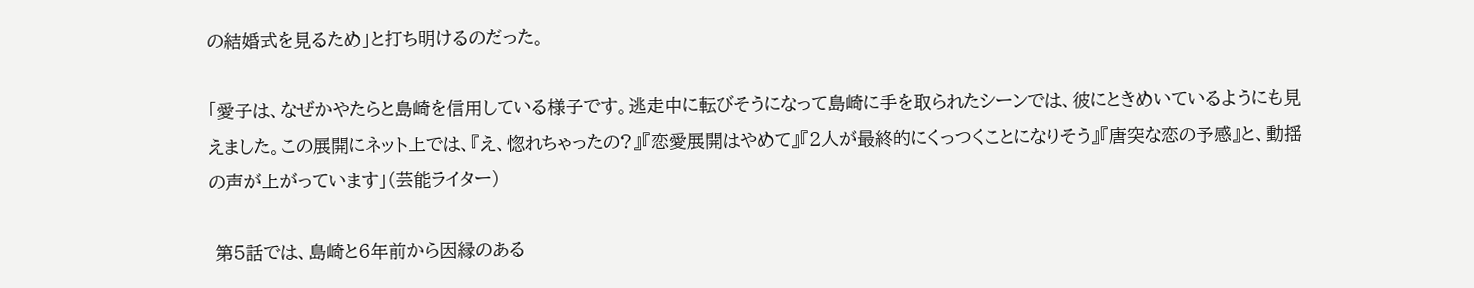の結婚式を見るため」と打ち明けるのだった。

「愛子は、なぜかやたらと島崎を信用している様子です。逃走中に転びそうになって島崎に手を取られたシーンでは、彼にときめいているようにも見えました。この展開にネット上では、『え、惚れちゃったの?』『恋愛展開はやめて』『2人が最終的にくっつくことになりそう』『唐突な恋の予感』と、動揺の声が上がっています」(芸能ライター)

 第5話では、島崎と6年前から因縁のある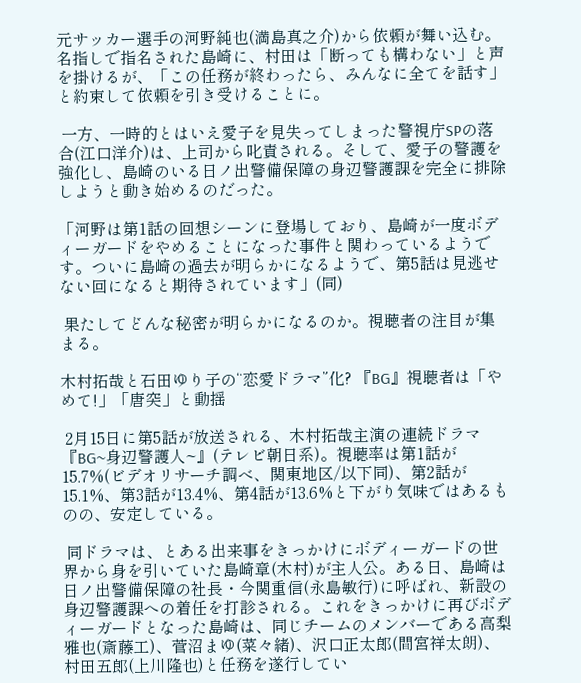元サッカー選手の河野純也(満島真之介)から依頼が舞い込む。名指しで指名された島崎に、村田は「断っても構わない」と声を掛けるが、「この任務が終わったら、みんなに全てを話す」と約束して依頼を引き受けることに。

 一方、一時的とはいえ愛子を見失ってしまった警視庁SPの落合(江口洋介)は、上司から叱責される。そして、愛子の警護を強化し、島崎のいる日ノ出警備保障の身辺警護課を完全に排除しようと動き始めるのだった。

「河野は第1話の回想シーンに登場しており、島崎が一度ボディーガードをやめることになった事件と関わっているようです。ついに島崎の過去が明らかになるようで、第5話は見逃せない回になると期待されています」(同)

 果たしてどんな秘密が明らかになるのか。視聴者の注目が集まる。

木村拓哉と石田ゆり子の“恋愛ドラマ”化? 『BG』視聴者は「やめて!」「唐突」と動揺

 2月15日に第5話が放送される、木村拓哉主演の連続ドラマ『BG~身辺警護人~』(テレビ朝日系)。視聴率は第1話が15.7%(ビデオリサーチ調べ、関東地区/以下同)、第2話が15.1%、第3話が13.4%、第4話が13.6%と下がり気味ではあるものの、安定している。

 同ドラマは、とある出来事をきっかけにボディーガードの世界から身を引いていた島崎章(木村)が主人公。ある日、島崎は日ノ出警備保障の社長・今関重信(永島敏行)に呼ばれ、新設の身辺警護課への着任を打診される。これをきっかけに再びボディーガードとなった島崎は、同じチームのメンバーである高梨雅也(斎藤工)、菅沼まゆ(菜々緒)、沢口正太郎(間宮祥太朗)、村田五郎(上川隆也)と任務を遂行してい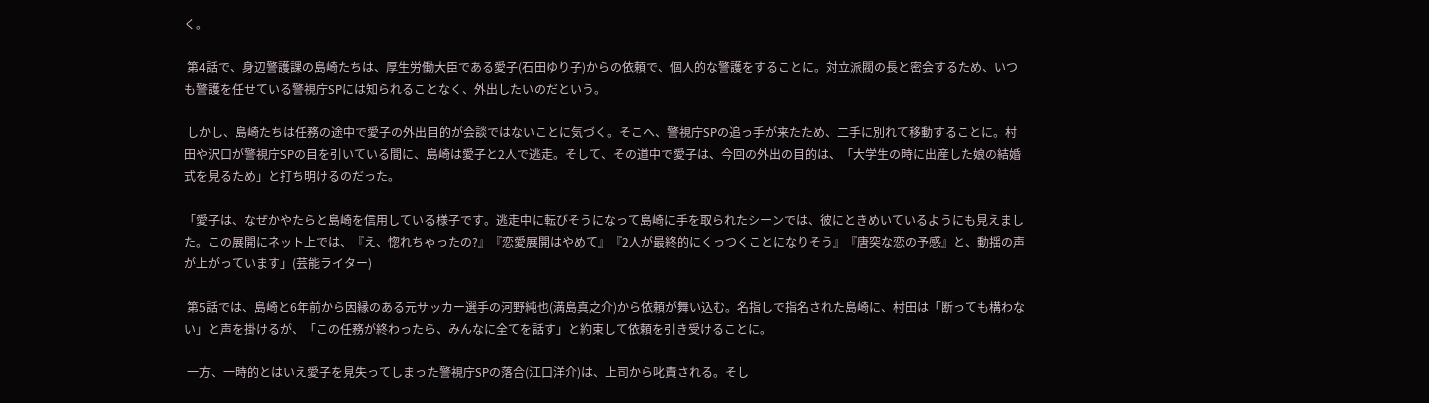く。

 第4話で、身辺警護課の島崎たちは、厚生労働大臣である愛子(石田ゆり子)からの依頼で、個人的な警護をすることに。対立派閥の長と密会するため、いつも警護を任せている警視庁SPには知られることなく、外出したいのだという。

 しかし、島崎たちは任務の途中で愛子の外出目的が会談ではないことに気づく。そこへ、警視庁SPの追っ手が来たため、二手に別れて移動することに。村田や沢口が警視庁SPの目を引いている間に、島崎は愛子と2人で逃走。そして、その道中で愛子は、今回の外出の目的は、「大学生の時に出産した娘の結婚式を見るため」と打ち明けるのだった。

「愛子は、なぜかやたらと島崎を信用している様子です。逃走中に転びそうになって島崎に手を取られたシーンでは、彼にときめいているようにも見えました。この展開にネット上では、『え、惚れちゃったの?』『恋愛展開はやめて』『2人が最終的にくっつくことになりそう』『唐突な恋の予感』と、動揺の声が上がっています」(芸能ライター)

 第5話では、島崎と6年前から因縁のある元サッカー選手の河野純也(満島真之介)から依頼が舞い込む。名指しで指名された島崎に、村田は「断っても構わない」と声を掛けるが、「この任務が終わったら、みんなに全てを話す」と約束して依頼を引き受けることに。

 一方、一時的とはいえ愛子を見失ってしまった警視庁SPの落合(江口洋介)は、上司から叱責される。そし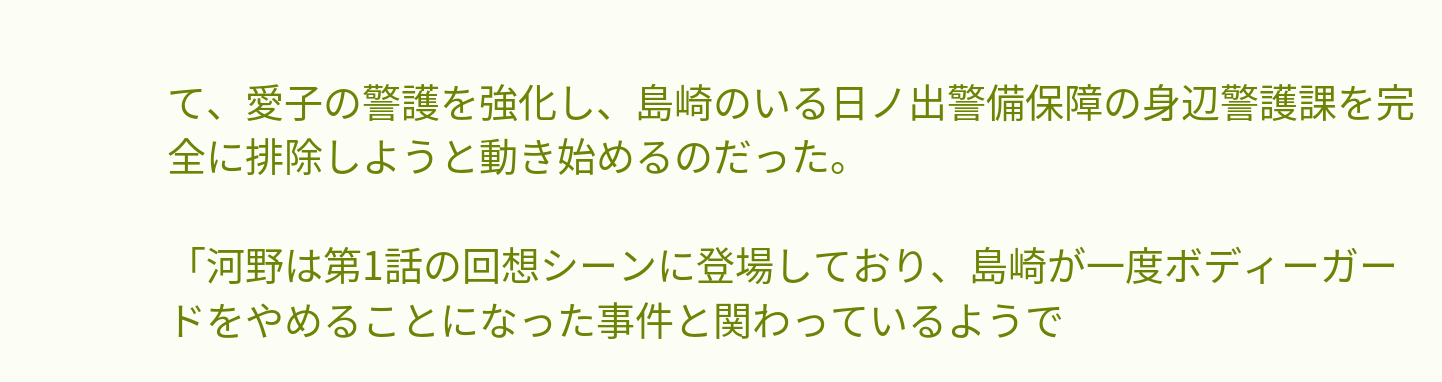て、愛子の警護を強化し、島崎のいる日ノ出警備保障の身辺警護課を完全に排除しようと動き始めるのだった。

「河野は第1話の回想シーンに登場しており、島崎が一度ボディーガードをやめることになった事件と関わっているようで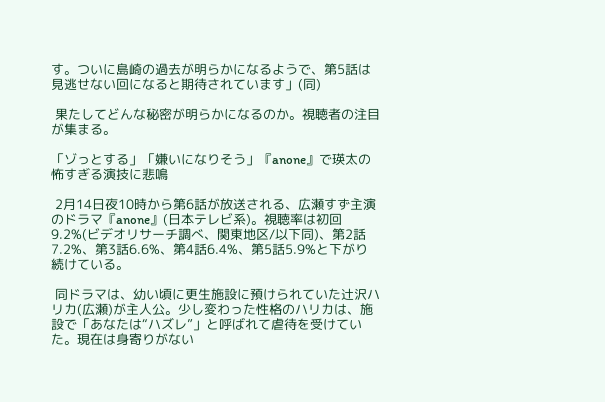す。ついに島崎の過去が明らかになるようで、第5話は見逃せない回になると期待されています」(同)

 果たしてどんな秘密が明らかになるのか。視聴者の注目が集まる。

「ゾっとする」「嫌いになりそう」『anone』で瑛太の怖すぎる演技に悲鳴

 2月14日夜10時から第6話が放送される、広瀬すず主演のドラマ『anone』(日本テレビ系)。視聴率は初回9.2%(ビデオリサーチ調べ、関東地区/以下同)、第2話7.2%、第3話6.6%、第4話6.4%、第5話5.9%と下がり続けている。

 同ドラマは、幼い頃に更生施設に預けられていた辻沢ハリカ(広瀬)が主人公。少し変わった性格のハリカは、施設で「あなたは“ハズレ”」と呼ばれて虐待を受けていた。現在は身寄りがない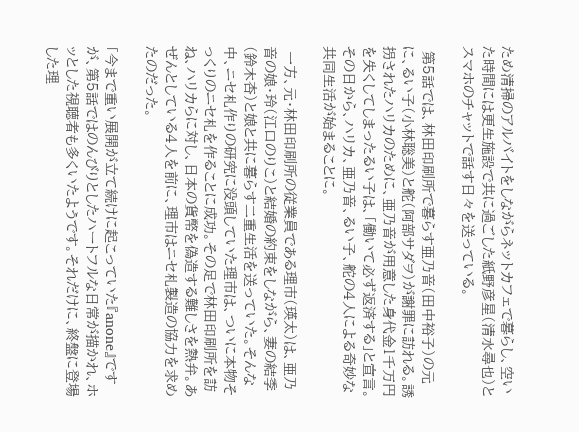ため清掃のアルバイトをしながらネットカフェで暮らし、空いた時間には更生施設で共に過ごした紙野彦星(清水尋也)とスマホのチャットで話す日々を送っている。

 第5話では、林田印刷所で暮らす亜乃音(田中裕子)の元に、るい子(小林聡美)と舵(阿部サダヲ)が謝罪に訪れる。誘拐されたハリカのために、亜乃音が用意した身代金1千万円を失くしてしまったるい子は、「働いて必ず返済する」と宣言。その日から、ハリカ、亜乃音、るい子、舵の4人による奇妙な共同生活が始まることに。

 一方、元・林田印刷所の従業員である理市(瑛太)は、亜乃音の娘・玲(江口のりこ)と結婚の約束をしながら、妻の結季(鈴木杏)と娘と共に暮らす二重生活を送っていた。そんな中、ニセ札作りの研究に没頭していた理市は、ついに本物そっくりのニセ札を作ることに成功。その足で林田印刷所を訪ね、ハリカらに対し、日本の貨幣を偽造する難しさを熱弁。あぜんとしている4人を前に、理市はニセ札製造の協力を求めたのだった。

「今まで重い展開が立て続けに起こっていた『anone』ですが、第5話ではのんびりとしたハートフルな日常が描かれ、ホッとした視聴者も多くいたようです。それだけに、終盤に登場した理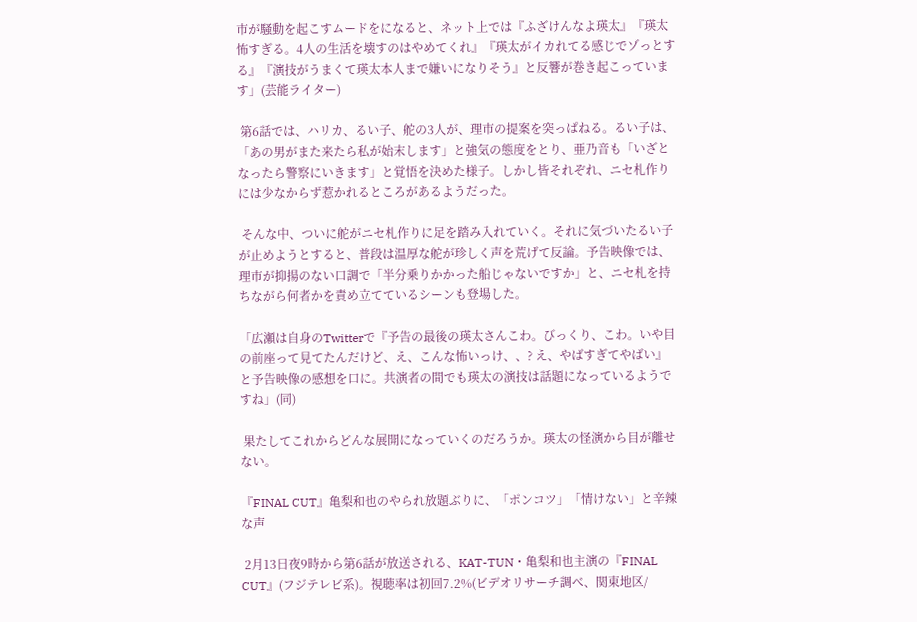市が騒動を起こすムードをになると、ネット上では『ふざけんなよ瑛太』『瑛太怖すぎる。4人の生活を壊すのはやめてくれ』『瑛太がイカれてる感じでゾっとする』『演技がうまくて瑛太本人まで嫌いになりそう』と反響が巻き起こっています」(芸能ライター)

 第6話では、ハリカ、るい子、舵の3人が、理市の提案を突っぱねる。るい子は、「あの男がまた来たら私が始末します」と強気の態度をとり、亜乃音も「いざとなったら警察にいきます」と覚悟を決めた様子。しかし皆それぞれ、ニセ札作りには少なからず惹かれるところがあるようだった。

 そんな中、ついに舵がニセ札作りに足を踏み入れていく。それに気づいたるい子が止めようとすると、普段は温厚な舵が珍しく声を荒げて反論。予告映像では、理市が抑揚のない口調で「半分乗りかかった船じゃないですか」と、ニセ札を持ちながら何者かを責め立てているシーンも登場した。

「広瀬は自身のTwitterで『予告の最後の瑛太さんこわ。びっくり、こわ。いや目の前座って見てたんだけど、え、こんな怖いっけ、、? え、やばすぎてやばい』と予告映像の感想を口に。共演者の間でも瑛太の演技は話題になっているようですね」(同)

 果たしてこれからどんな展開になっていくのだろうか。瑛太の怪演から目が離せない。

『FINAL CUT』亀梨和也のやられ放題ぶりに、「ポンコツ」「情けない」と辛辣な声

 2月13日夜9時から第6話が放送される、KAT-TUN・亀梨和也主演の『FINAL CUT』(フジテレビ系)。視聴率は初回7.2%(ビデオリサーチ調べ、関東地区/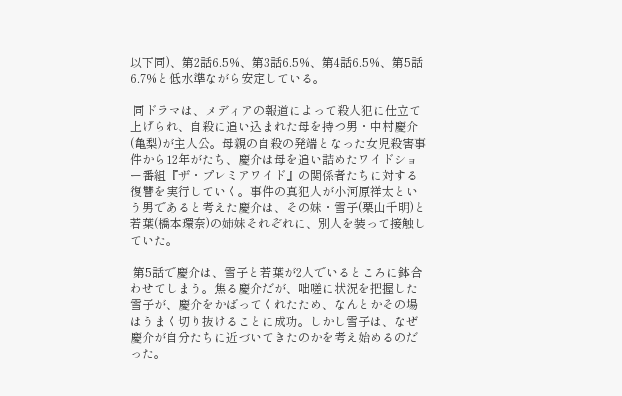以下同)、第2話6.5%、第3話6.5%、第4話6.5%、第5話6.7%と低水準ながら安定している。

 同ドラマは、メディアの報道によって殺人犯に仕立て上げられ、自殺に追い込まれた母を持つ男・中村慶介(亀梨)が主人公。母親の自殺の発端となった女児殺害事件から12年がたち、慶介は母を追い詰めたワイドショー番組『ザ・プレミアワイド』の関係者たちに対する復讐を実行していく。事件の真犯人が小河原祥太という男であると考えた慶介は、その妹・雪子(栗山千明)と若葉(橋本環奈)の姉妹それぞれに、別人を装って接触していた。

 第5話で慶介は、雪子と若葉が2人でいるところに鉢合わせてしまう。焦る慶介だが、咄嗟に状況を把握した雪子が、慶介をかばってくれたため、なんとかその場はうまく切り抜けることに成功。しかし雪子は、なぜ慶介が自分たちに近づいてきたのかを考え始めるのだった。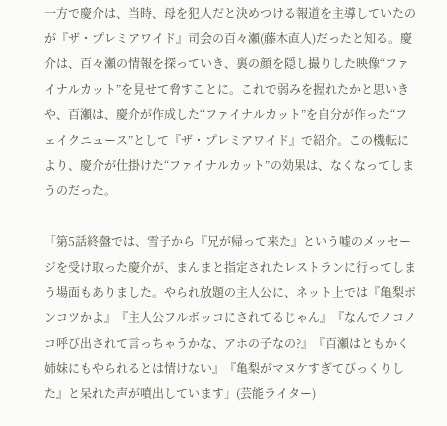一方で慶介は、当時、母を犯人だと決めつける報道を主導していたのが『ザ・プレミアワイド』司会の百々瀬(藤木直人)だったと知る。慶介は、百々瀬の情報を探っていき、裏の顔を隠し撮りした映像“ファイナルカット”を見せて脅すことに。これで弱みを握れたかと思いきや、百瀬は、慶介が作成した“ファイナルカット”を自分が作った“フェイクニュース”として『ザ・プレミアワイド』で紹介。この機転により、慶介が仕掛けた“ファイナルカット”の効果は、なくなってしまうのだった。

「第5話終盤では、雪子から『兄が帰って来た』という嘘のメッセージを受け取った慶介が、まんまと指定されたレストランに行ってしまう場面もありました。やられ放題の主人公に、ネット上では『亀梨ポンコツかよ』『主人公フルボッコにされてるじゃん』『なんでノコノコ呼び出されて言っちゃうかな、アホの子なの?』『百瀬はともかく姉妹にもやられるとは情けない』『亀梨がマヌケすぎてびっくりした』と呆れた声が噴出しています」(芸能ライター)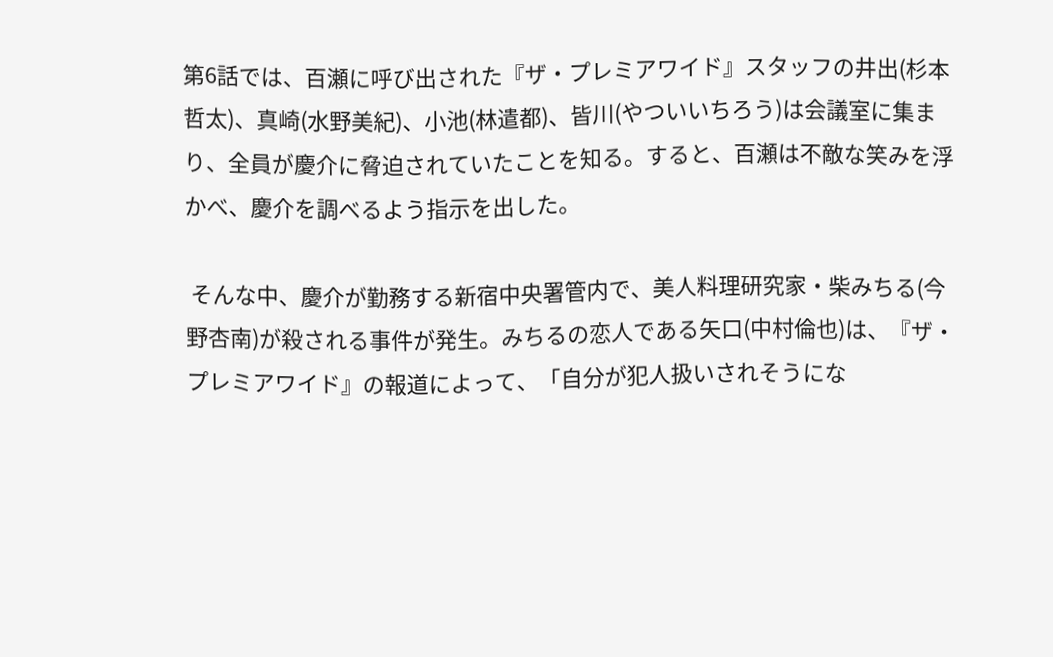第6話では、百瀬に呼び出された『ザ・プレミアワイド』スタッフの井出(杉本哲太)、真崎(水野美紀)、小池(林遣都)、皆川(やついいちろう)は会議室に集まり、全員が慶介に脅迫されていたことを知る。すると、百瀬は不敵な笑みを浮かべ、慶介を調べるよう指示を出した。

 そんな中、慶介が勤務する新宿中央署管内で、美人料理研究家・柴みちる(今野杏南)が殺される事件が発生。みちるの恋人である矢口(中村倫也)は、『ザ・プレミアワイド』の報道によって、「自分が犯人扱いされそうにな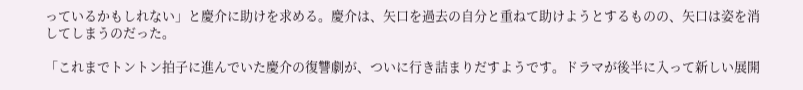っているかもしれない」と慶介に助けを求める。慶介は、矢口を過去の自分と重ねて助けようとするものの、矢口は姿を消してしまうのだった。

「これまでトントン拍子に進んでいた慶介の復讐劇が、ついに行き詰まりだすようです。ドラマが後半に入って新しい展開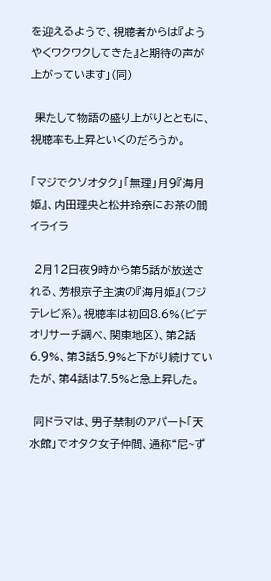を迎えるようで、視聴者からは『ようやくワクワクしてきた』と期待の声が上がっています」(同)

 果たして物語の盛り上がりとともに、視聴率も上昇といくのだろうか。

「マジでクソオタク」「無理」月9『海月姫』、内田理央と松井玲奈にお茶の間イライラ

 2月12日夜9時から第5話が放送される、芳根京子主演の『海月姫』(フジテレビ系)。視聴率は初回8.6%(ビデオリサーチ調べ、関東地区)、第2話6.9%、第3話5.9%と下がり続けていたが、第4話は7.5%と急上昇した。

 同ドラマは、男子禁制のアパート「天水館」でオタク女子仲間、通称“尼~ず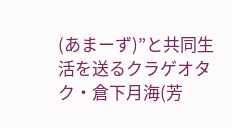(あまーず)”と共同生活を送るクラゲオタク・倉下月海(芳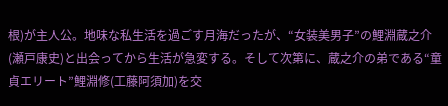根)が主人公。地味な私生活を過ごす月海だったが、“女装美男子”の鯉淵蔵之介(瀬戸康史)と出会ってから生活が急変する。そして次第に、蔵之介の弟である“童貞エリート”鯉淵修(工藤阿須加)を交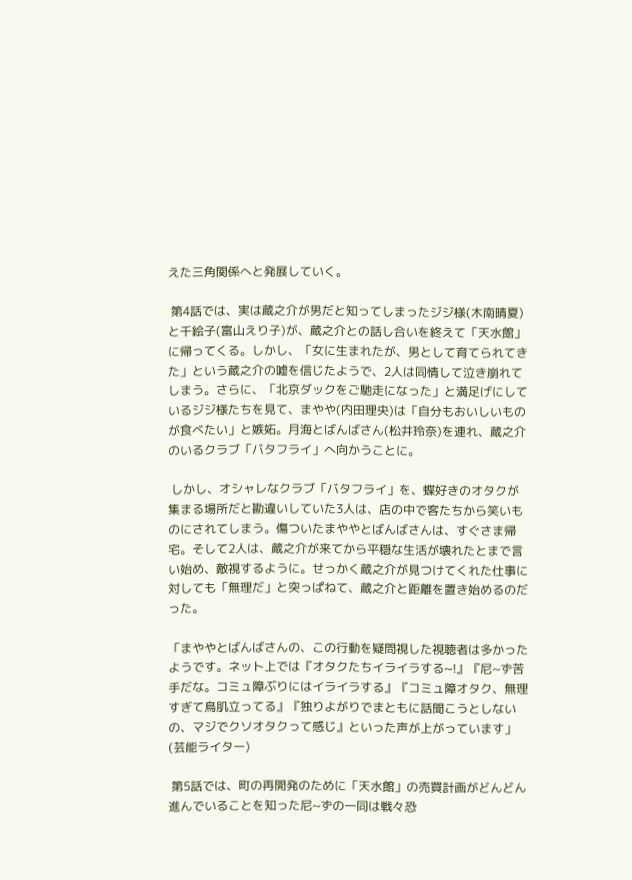えた三角関係へと発展していく。

 第4話では、実は蔵之介が男だと知ってしまったジジ様(木南晴夏)と千絵子(富山えり子)が、蔵之介との話し合いを終えて「天水館」に帰ってくる。しかし、「女に生まれたが、男として育てられてきた」という蔵之介の嘘を信じたようで、2人は同情して泣き崩れてしまう。さらに、「北京ダックをご馳走になった」と満足げにしているジジ様たちを見て、まやや(内田理央)は「自分もおいしいものが食べたい」と嫉妬。月海とばんばさん(松井玲奈)を連れ、蔵之介のいるクラブ「バタフライ」へ向かうことに。

 しかし、オシャレなクラブ「バタフライ」を、蝶好きのオタクが集まる場所だと勘違いしていた3人は、店の中で客たちから笑いものにされてしまう。傷ついたまややとばんばさんは、すぐさま帰宅。そして2人は、蔵之介が来てから平穏な生活が壊れたとまで言い始め、敵視するように。せっかく蔵之介が見つけてくれた仕事に対しても「無理だ」と突っぱねて、蔵之介と距離を置き始めるのだった。

「まややとばんばさんの、この行動を疑問視した視聴者は多かったようです。ネット上では『オタクたちイライラする~!』『尼~ず苦手だな。コミュ障ぶりにはイライラする』『コミュ障オタク、無理すぎて鳥肌立ってる』『独りよがりでまともに話聞こうとしないの、マジでクソオタクって感じ』といった声が上がっています」(芸能ライター)

 第5話では、町の再開発のために「天水館」の売買計画がどんどん進んでいることを知った尼~ずの一同は戦々恐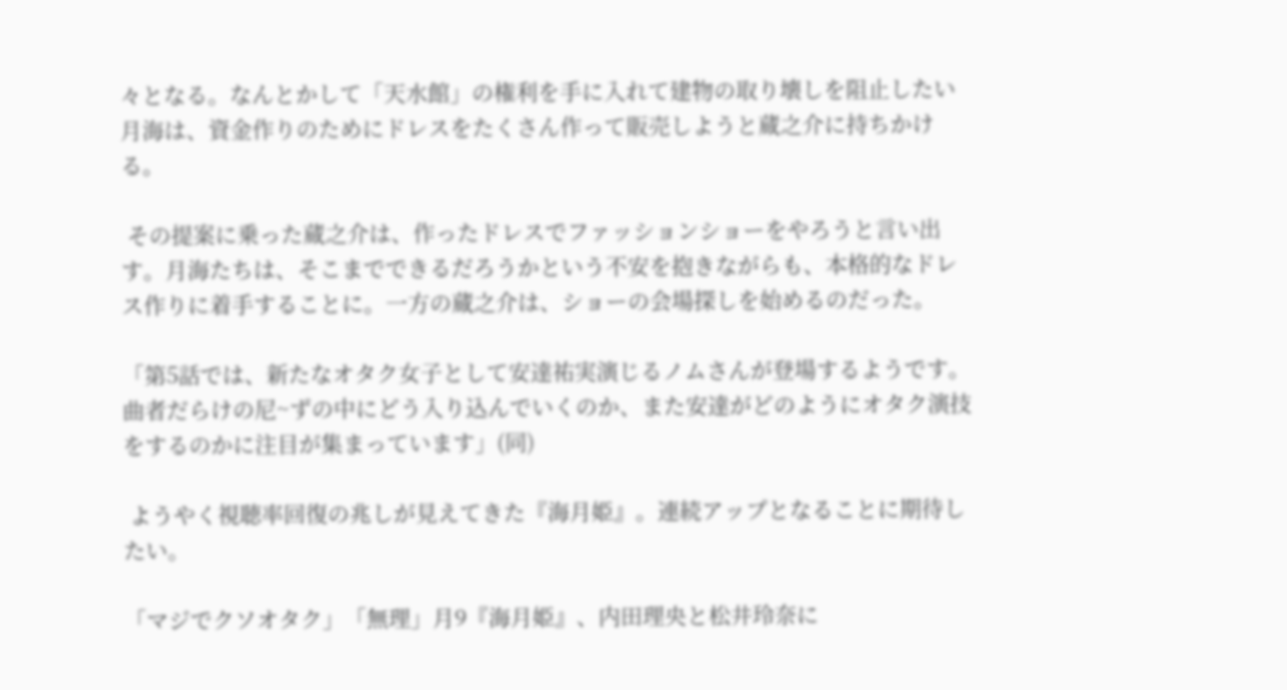々となる。なんとかして「天水館」の権利を手に入れて建物の取り壊しを阻止したい月海は、資金作りのためにドレスをたくさん作って販売しようと蔵之介に持ちかける。

 その提案に乗った蔵之介は、作ったドレスでファッションショーをやろうと言い出す。月海たちは、そこまでできるだろうかという不安を抱きながらも、本格的なドレス作りに着手することに。一方の蔵之介は、ショーの会場探しを始めるのだった。

「第5話では、新たなオタク女子として安達祐実演じるノムさんが登場するようです。曲者だらけの尼~ずの中にどう入り込んでいくのか、また安達がどのようにオタク演技をするのかに注目が集まっています」(同)

 ようやく視聴率回復の兆しが見えてきた『海月姫』。連続アップとなることに期待したい。

「マジでクソオタク」「無理」月9『海月姫』、内田理央と松井玲奈に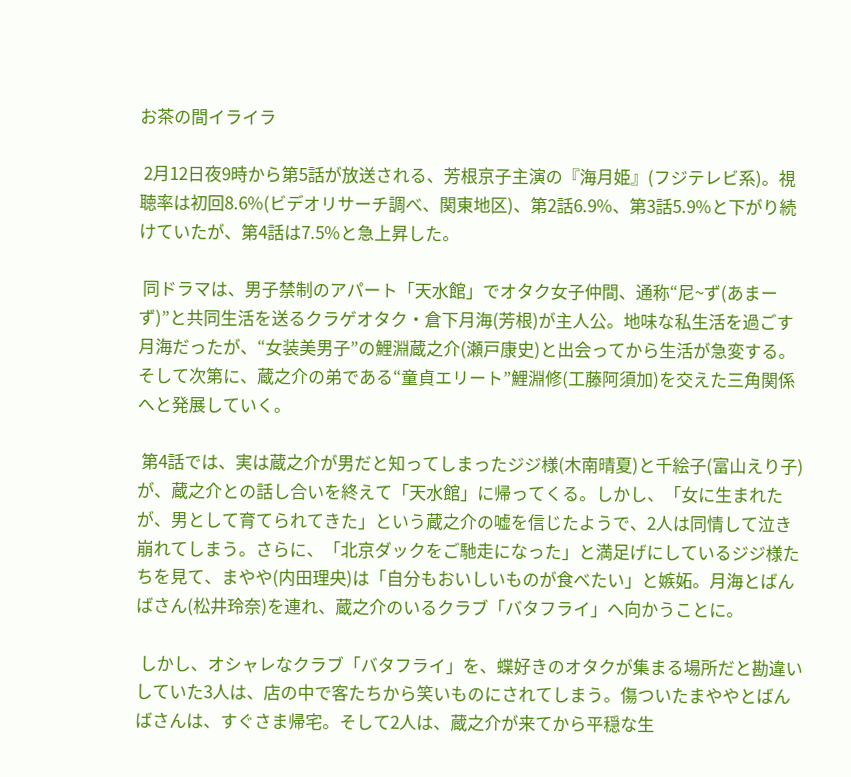お茶の間イライラ

 2月12日夜9時から第5話が放送される、芳根京子主演の『海月姫』(フジテレビ系)。視聴率は初回8.6%(ビデオリサーチ調べ、関東地区)、第2話6.9%、第3話5.9%と下がり続けていたが、第4話は7.5%と急上昇した。

 同ドラマは、男子禁制のアパート「天水館」でオタク女子仲間、通称“尼~ず(あまーず)”と共同生活を送るクラゲオタク・倉下月海(芳根)が主人公。地味な私生活を過ごす月海だったが、“女装美男子”の鯉淵蔵之介(瀬戸康史)と出会ってから生活が急変する。そして次第に、蔵之介の弟である“童貞エリート”鯉淵修(工藤阿須加)を交えた三角関係へと発展していく。

 第4話では、実は蔵之介が男だと知ってしまったジジ様(木南晴夏)と千絵子(富山えり子)が、蔵之介との話し合いを終えて「天水館」に帰ってくる。しかし、「女に生まれたが、男として育てられてきた」という蔵之介の嘘を信じたようで、2人は同情して泣き崩れてしまう。さらに、「北京ダックをご馳走になった」と満足げにしているジジ様たちを見て、まやや(内田理央)は「自分もおいしいものが食べたい」と嫉妬。月海とばんばさん(松井玲奈)を連れ、蔵之介のいるクラブ「バタフライ」へ向かうことに。

 しかし、オシャレなクラブ「バタフライ」を、蝶好きのオタクが集まる場所だと勘違いしていた3人は、店の中で客たちから笑いものにされてしまう。傷ついたまややとばんばさんは、すぐさま帰宅。そして2人は、蔵之介が来てから平穏な生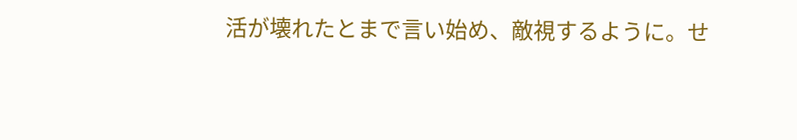活が壊れたとまで言い始め、敵視するように。せ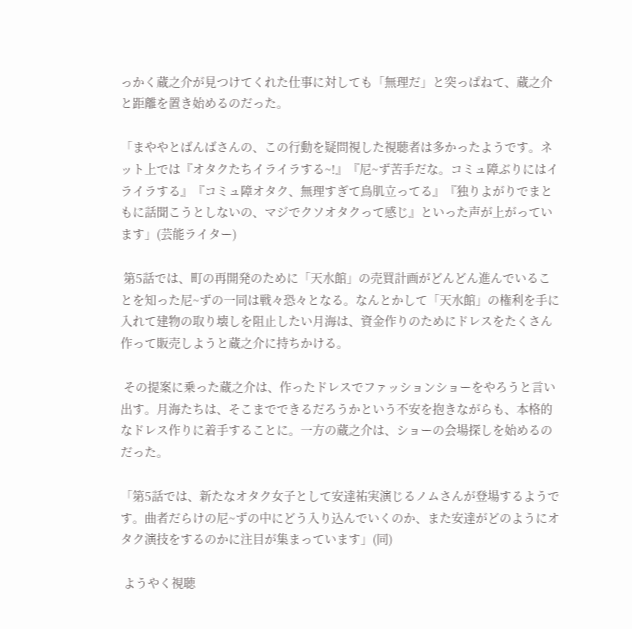っかく蔵之介が見つけてくれた仕事に対しても「無理だ」と突っぱねて、蔵之介と距離を置き始めるのだった。

「まややとばんばさんの、この行動を疑問視した視聴者は多かったようです。ネット上では『オタクたちイライラする~!』『尼~ず苦手だな。コミュ障ぶりにはイライラする』『コミュ障オタク、無理すぎて鳥肌立ってる』『独りよがりでまともに話聞こうとしないの、マジでクソオタクって感じ』といった声が上がっています」(芸能ライター)

 第5話では、町の再開発のために「天水館」の売買計画がどんどん進んでいることを知った尼~ずの一同は戦々恐々となる。なんとかして「天水館」の権利を手に入れて建物の取り壊しを阻止したい月海は、資金作りのためにドレスをたくさん作って販売しようと蔵之介に持ちかける。

 その提案に乗った蔵之介は、作ったドレスでファッションショーをやろうと言い出す。月海たちは、そこまでできるだろうかという不安を抱きながらも、本格的なドレス作りに着手することに。一方の蔵之介は、ショーの会場探しを始めるのだった。

「第5話では、新たなオタク女子として安達祐実演じるノムさんが登場するようです。曲者だらけの尼~ずの中にどう入り込んでいくのか、また安達がどのようにオタク演技をするのかに注目が集まっています」(同)

 ようやく視聴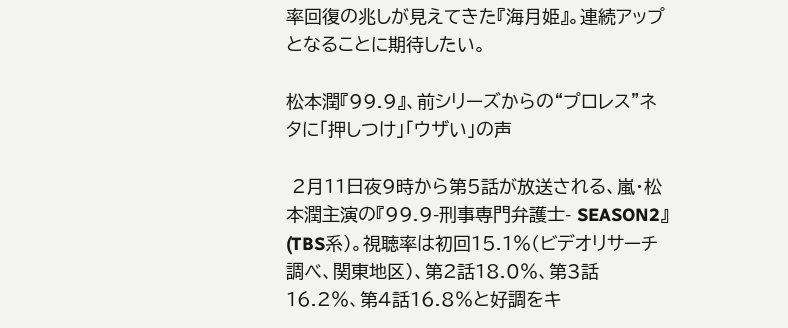率回復の兆しが見えてきた『海月姫』。連続アップとなることに期待したい。

松本潤『99.9』、前シリーズからの“プロレス”ネタに「押しつけ」「ウザい」の声

 2月11日夜9時から第5話が放送される、嵐・松本潤主演の『99.9-刑事専門弁護士- SEASON2』(TBS系)。視聴率は初回15.1%(ビデオリサーチ調べ、関東地区)、第2話18.0%、第3話16.2%、第4話16.8%と好調をキ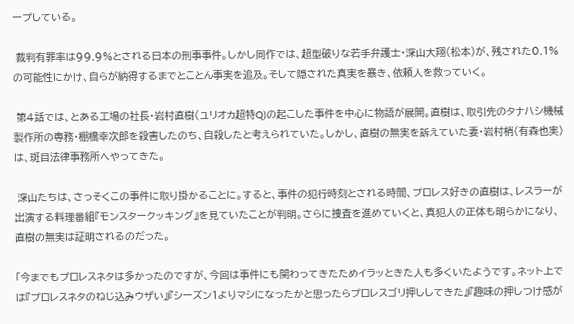ープしている。

 裁判有罪率は99.9%とされる日本の刑事事件。しかし同作では、超型破りな若手弁護士・深山大翔(松本)が、残された0.1%の可能性にかけ、自らが納得するまでとことん事実を追及。そして隠された真実を暴き、依頼人を救っていく。

 第4話では、とある工場の社長・岩村直樹(ユリオカ超特Q)の起こした事件を中心に物語が展開。直樹は、取引先のタナハシ機械製作所の専務・棚橋幸次郎を殺害したのち、自殺したと考えられていた。しかし、直樹の無実を訴えていた妻・岩村梢(有森也実)は、斑目法律事務所へやってきた。

 深山たちは、さっそくこの事件に取り掛かることに。すると、事件の犯行時刻とされる時間、プロレス好きの直樹は、レスラーが出演する料理番組『モンスタークッキング』を見ていたことが判明。さらに捜査を進めていくと、真犯人の正体も明らかになり、直樹の無実は証明されるのだった。

「今までもプロレスネタは多かったのですが、今回は事件にも関わってきたためイラッときた人も多くいたようです。ネット上では『プロレスネタのねじ込みウザい』『シーズン1よりマシになったかと思ったらプロレスゴリ押ししてきた』『趣味の押しつけ感が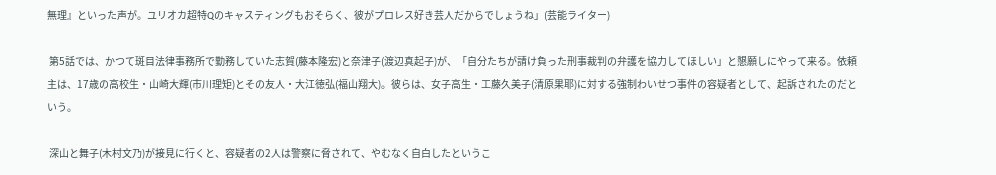無理』といった声が。ユリオカ超特Qのキャスティングもおそらく、彼がプロレス好き芸人だからでしょうね」(芸能ライター)

 第5話では、かつて斑目法律事務所で勤務していた志賀(藤本隆宏)と奈津子(渡辺真起子)が、「自分たちが請け負った刑事裁判の弁護を協力してほしい」と懇願しにやって来る。依頼主は、17歳の高校生・山崎大輝(市川理矩)とその友人・大江徳弘(福山翔大)。彼らは、女子高生・工藤久美子(清原果耶)に対する強制わいせつ事件の容疑者として、起訴されたのだという。

 深山と舞子(木村文乃)が接見に行くと、容疑者の2人は警察に脅されて、やむなく自白したというこ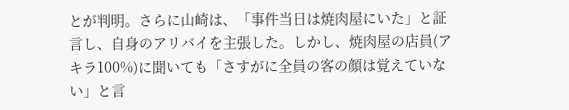とが判明。さらに山崎は、「事件当日は焼肉屋にいた」と証言し、自身のアリバイを主張した。しかし、焼肉屋の店員(アキラ100%)に聞いても「さすがに全員の客の顔は覚えていない」と言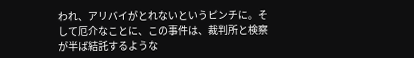われ、アリバイがとれないというピンチに。そして厄介なことに、この事件は、裁判所と検察が半ば結託するような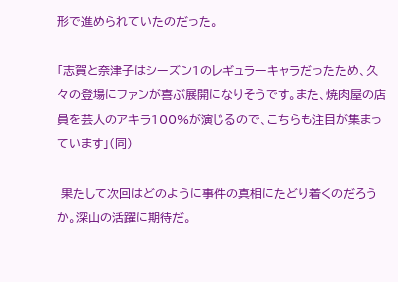形で進められていたのだった。

「志賀と奈津子はシーズン1のレギュラーキャラだったため、久々の登場にファンが喜ぶ展開になりそうです。また、焼肉屋の店員を芸人のアキラ100%が演じるので、こちらも注目が集まっています」(同)

 果たして次回はどのように事件の真相にたどり着くのだろうか。深山の活躍に期待だ。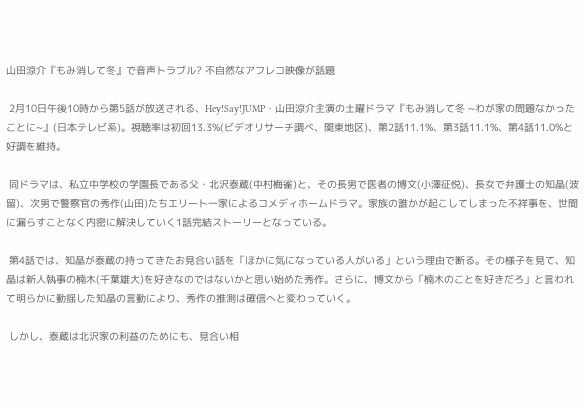山田涼介『もみ消して冬』で音声トラブル? 不自然なアフレコ映像が話題

 2月10日午後10時から第5話が放送される、Hey!Say!JUMP・山田涼介主演の土曜ドラマ『もみ消して冬 ~わが家の問題なかったことに~』(日本テレビ系)。視聴率は初回13.3%(ビデオリサーチ調べ、関東地区)、第2話11.1%、第3話11.1%、第4話11.0%と好調を維持。

 同ドラマは、私立中学校の学園長である父・北沢泰蔵(中村梅雀)と、その長男で医者の博文(小澤征悦)、長女で弁護士の知晶(波留)、次男で警察官の秀作(山田)たちエリート一家によるコメディホームドラマ。家族の誰かが起こしてしまった不祥事を、世間に漏らすことなく内密に解決していく1話完結ストーリーとなっている。

 第4話では、知晶が泰蔵の持ってきたお見合い話を「ほかに気になっている人がいる」という理由で断る。その様子を見て、知晶は新人執事の楠木(千葉雄大)を好きなのではないかと思い始めた秀作。さらに、博文から「楠木のことを好きだろ」と言われて明らかに動揺した知晶の言動により、秀作の推測は確信へと変わっていく。

 しかし、泰蔵は北沢家の利益のためにも、見合い相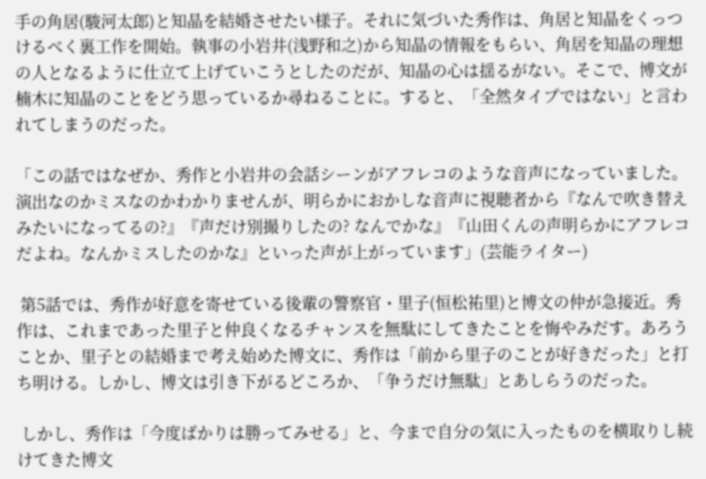手の角居(駿河太郎)と知晶を結婚させたい様子。それに気づいた秀作は、角居と知晶をくっつけるべく裏工作を開始。執事の小岩井(浅野和之)から知晶の情報をもらい、角居を知晶の理想の人となるように仕立て上げていこうとしたのだが、知晶の心は揺るがない。そこで、博文が楠木に知晶のことをどう思っているか尋ねることに。すると、「全然タイプではない」と言われてしまうのだった。

「この話ではなぜか、秀作と小岩井の会話シーンがアフレコのような音声になっていました。演出なのかミスなのかわかりませんが、明らかにおかしな音声に視聴者から『なんで吹き替えみたいになってるの?』『声だけ別撮りしたの? なんでかな』『山田くんの声明らかにアフレコだよね。なんかミスしたのかな』といった声が上がっています」(芸能ライター)

 第5話では、秀作が好意を寄せている後輩の警察官・里子(恒松祐里)と博文の仲が急接近。秀作は、これまであった里子と仲良くなるチャンスを無駄にしてきたことを悔やみだす。あろうことか、里子との結婚まで考え始めた博文に、秀作は「前から里子のことが好きだった」と打ち明ける。しかし、博文は引き下がるどころか、「争うだけ無駄」とあしらうのだった。

 しかし、秀作は「今度ばかりは勝ってみせる」と、今まで自分の気に入ったものを横取りし続けてきた博文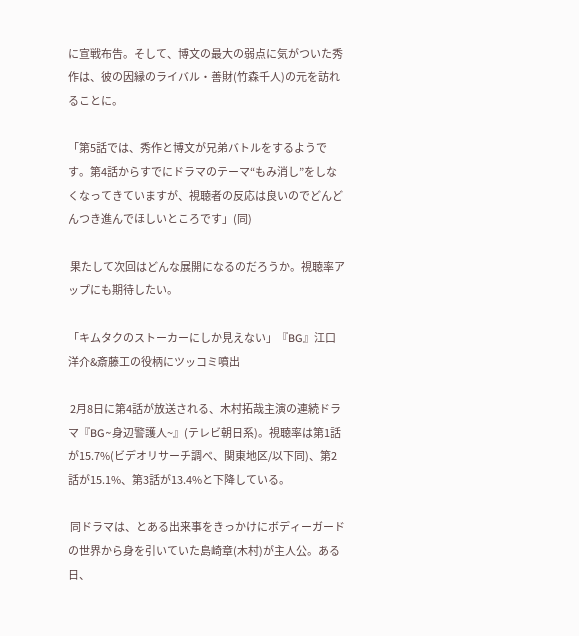に宣戦布告。そして、博文の最大の弱点に気がついた秀作は、彼の因縁のライバル・善財(竹森千人)の元を訪れることに。

「第5話では、秀作と博文が兄弟バトルをするようです。第4話からすでにドラマのテーマ“もみ消し”をしなくなってきていますが、視聴者の反応は良いのでどんどんつき進んでほしいところです」(同)

 果たして次回はどんな展開になるのだろうか。視聴率アップにも期待したい。

「キムタクのストーカーにしか見えない」『BG』江口洋介&斎藤工の役柄にツッコミ噴出

 2月8日に第4話が放送される、木村拓哉主演の連続ドラマ『BG~身辺警護人~』(テレビ朝日系)。視聴率は第1話が15.7%(ビデオリサーチ調べ、関東地区/以下同)、第2話が15.1%、第3話が13.4%と下降している。

 同ドラマは、とある出来事をきっかけにボディーガードの世界から身を引いていた島崎章(木村)が主人公。ある日、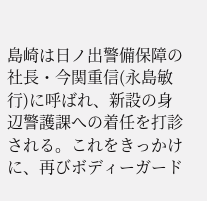島崎は日ノ出警備保障の社長・今関重信(永島敏行)に呼ばれ、新設の身辺警護課への着任を打診される。これをきっかけに、再びボディーガード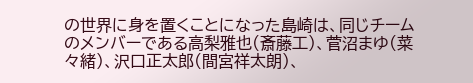の世界に身を置くことになった島崎は、同じチームのメンバーである高梨雅也(斎藤工)、菅沼まゆ(菜々緒)、沢口正太郎(間宮祥太朗)、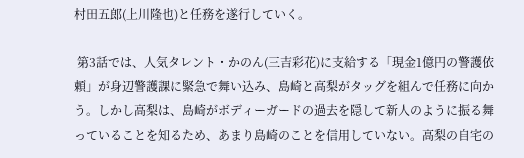村田五郎(上川隆也)と任務を遂行していく。

 第3話では、人気タレント・かのん(三吉彩花)に支給する「現金1億円の警護依頼」が身辺警護課に緊急で舞い込み、島崎と高梨がタッグを組んで任務に向かう。しかし高梨は、島崎がボディーガードの過去を隠して新人のように振る舞っていることを知るため、あまり島崎のことを信用していない。高梨の自宅の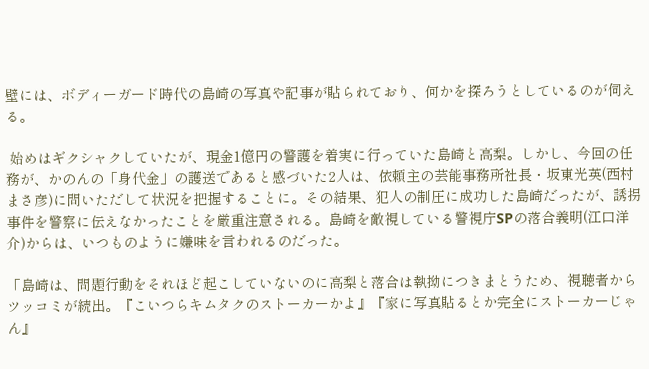壁には、ボディーガード時代の島崎の写真や記事が貼られており、何かを探ろうとしているのが伺える。

 始めはギクシャクしていたが、現金1億円の警護を着実に行っていた島崎と高梨。しかし、今回の任務が、かのんの「身代金」の護送であると感づいた2人は、依頼主の芸能事務所社長・坂東光英(西村まさ彦)に問いただして状況を把握することに。その結果、犯人の制圧に成功した島崎だったが、誘拐事件を警察に伝えなかったことを厳重注意される。島崎を敵視している警視庁SPの落合義明(江口洋介)からは、いつものように嫌味を言われるのだった。

「島崎は、問題行動をそれほど起こしていないのに高梨と落合は執拗につきまとうため、視聴者からツッコミが続出。『こいつらキムタクのストーカーかよ』『家に写真貼るとか完全にストーカーじゃん』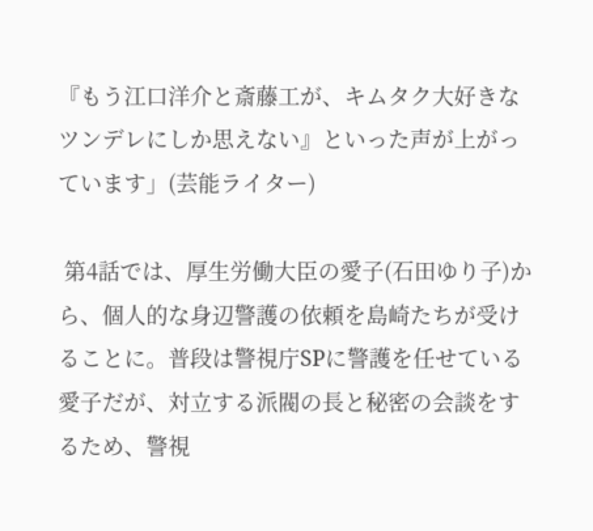『もう江口洋介と斎藤工が、キムタク大好きなツンデレにしか思えない』といった声が上がっています」(芸能ライター)

 第4話では、厚生労働大臣の愛子(石田ゆり子)から、個人的な身辺警護の依頼を島崎たちが受けることに。普段は警視庁SPに警護を任せている愛子だが、対立する派閥の長と秘密の会談をするため、警視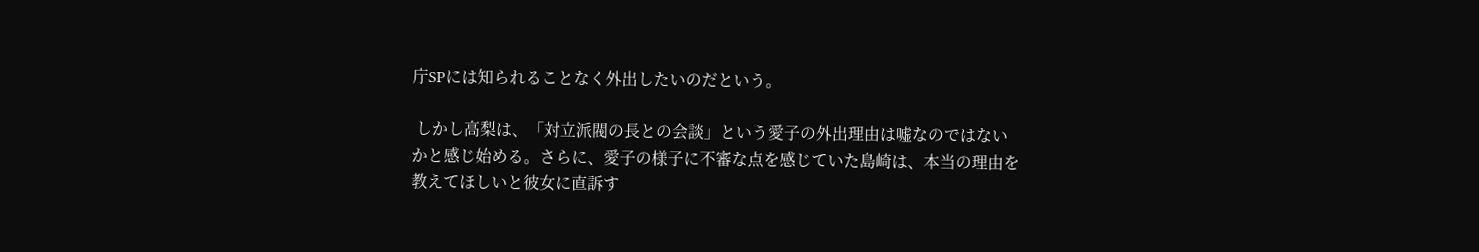庁SPには知られることなく外出したいのだという。

 しかし高梨は、「対立派閥の長との会談」という愛子の外出理由は嘘なのではないかと感じ始める。さらに、愛子の様子に不審な点を感じていた島崎は、本当の理由を教えてほしいと彼女に直訴す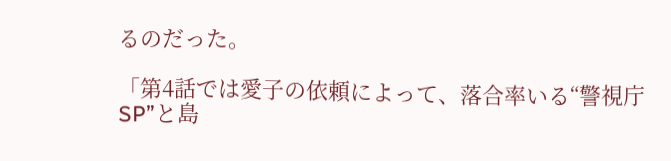るのだった。

「第4話では愛子の依頼によって、落合率いる“警視庁SP”と島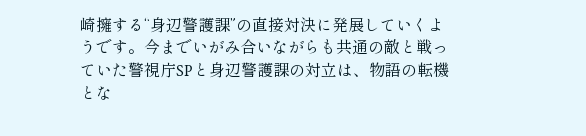崎擁する“身辺警護課”の直接対決に発展していくようです。今までいがみ合いながらも共通の敵と戦っていた警視庁SPと身辺警護課の対立は、物語の転機とな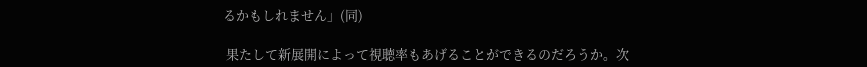るかもしれません」(同)

 果たして新展開によって視聴率もあげることができるのだろうか。次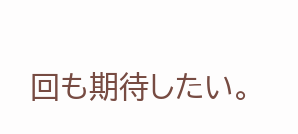回も期待したい。